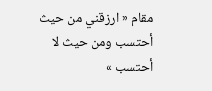مقام « ارزقني من حيث أحتسب ومن حيث لا أحتسب »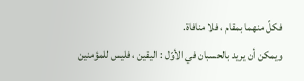فكلّ منهما بمقام ، فلا منافاة.
ويمكن أن يريد بالحسبان في الأوّل : اليقين ، فليس للمؤمنين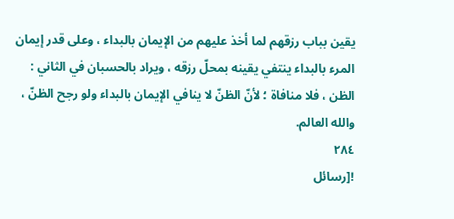يقين بباب رزقهم لما أخذ عليهم من الإيمان بالبداء ، وعلى قدر إيمان المرء بالبداء ينتفي يقينه بمحلّ رزقه ، ويراد بالحسبان في الثاني : الظن ، فلا منافاة ؛ لأنّ الظنّ لا ينافي الإيمان بالبداء ولو رجح الظنّ ، والله العالم.
٢٨٤
![رسائل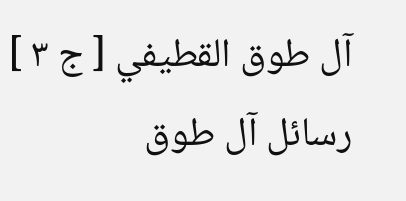آل طوق القطيفي [ ج ٣ ] رسائل آل طوق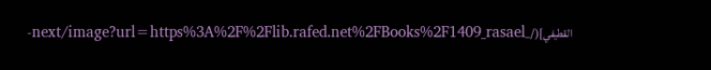القطيفي](/_next/image?url=https%3A%2F%2Flib.rafed.net%2FBooks%2F1409_rasael-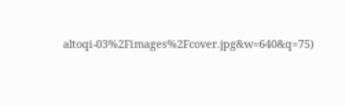altoqi-03%2Fimages%2Fcover.jpg&w=640&q=75)